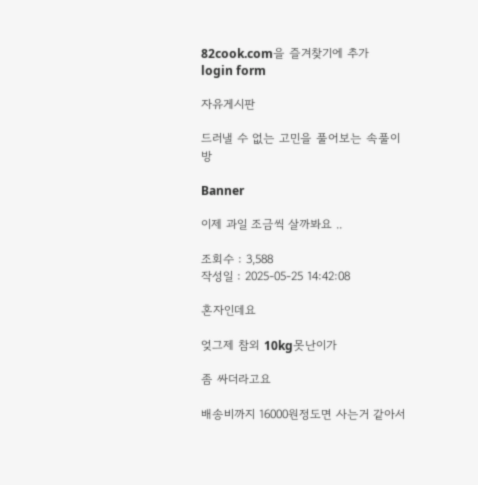82cook.com을 즐겨찾기에 추가
login form

자유게시판

드러낼 수 없는 고민을 풀어보는 속풀이방

Banner

이제 과일 조금씩 살까봐요 ..

조회수 : 3,588
작성일 : 2025-05-25 14:42:08

혼자인데요

엊그제 참외 10kg못난이가

좀 싸더라고요

배송비까지 16000원정도면 사는거 같아서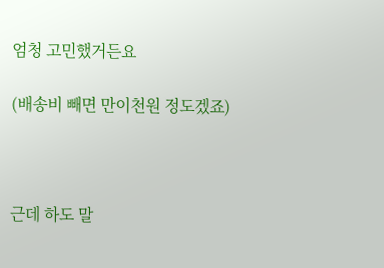엄청 고민했거든요

(배송비 빼면 만이천원 정도겠죠)



근데 하도 말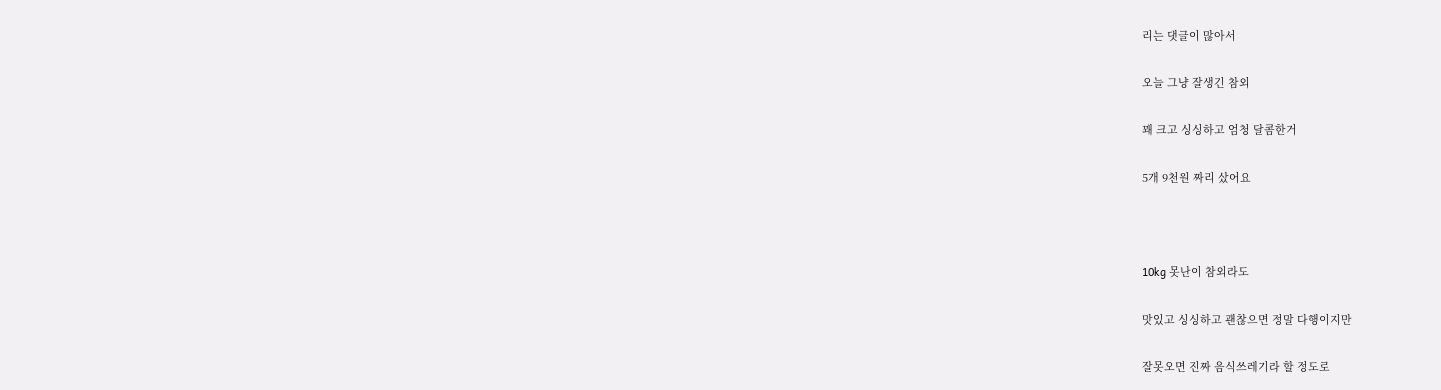리는 댓글이 많아서

오늘 그냥 잘생긴 참외

꽤 크고 싱싱하고 엄청 달콤한거

5개 9천원 짜리 샀어요



10kg 못난이 참외라도

맛있고 싱싱하고 괜찮으면 정말 다행이지만

잘못오면 진짜 음식쓰레기라 할 정도로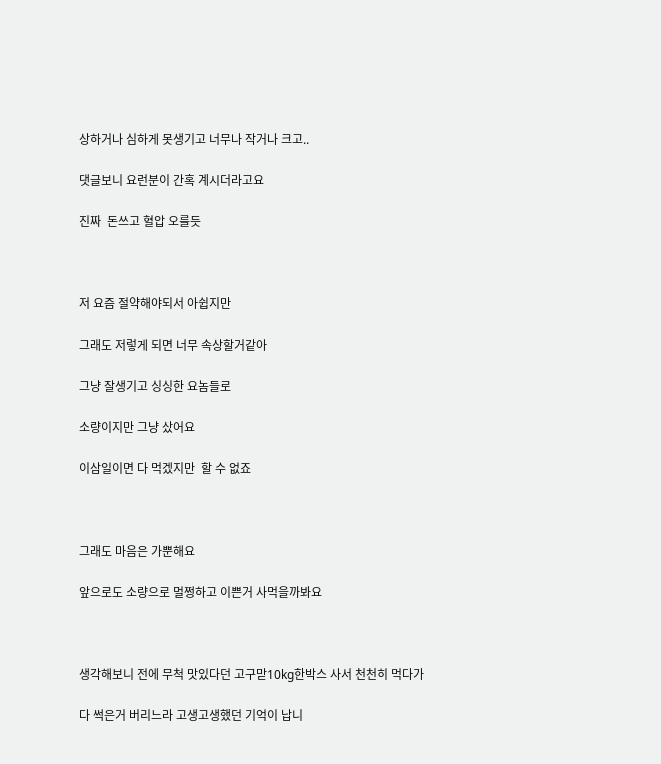상하거나 심하게 못생기고 너무나 작거나 크고..

댓글보니 요런분이 간혹 계시더라고요

진짜  돈쓰고 혈압 오를듯



저 요즘 절약해야되서 아쉽지만

그래도 저렇게 되면 너무 속상할거같아

그냥 잘생기고 싱싱한 요놈들로

소량이지만 그냥 샀어요

이삼일이면 다 먹겠지만  할 수 없죠



그래도 마음은 가뿐해요

앞으로도 소량으로 멀쩡하고 이쁜거 사먹을까봐요



생각해보니 전에 무척 맛있다던 고구맏10kg한박스 사서 천천히 먹다가

다 썩은거 버리느라 고생고생했던 기억이 납니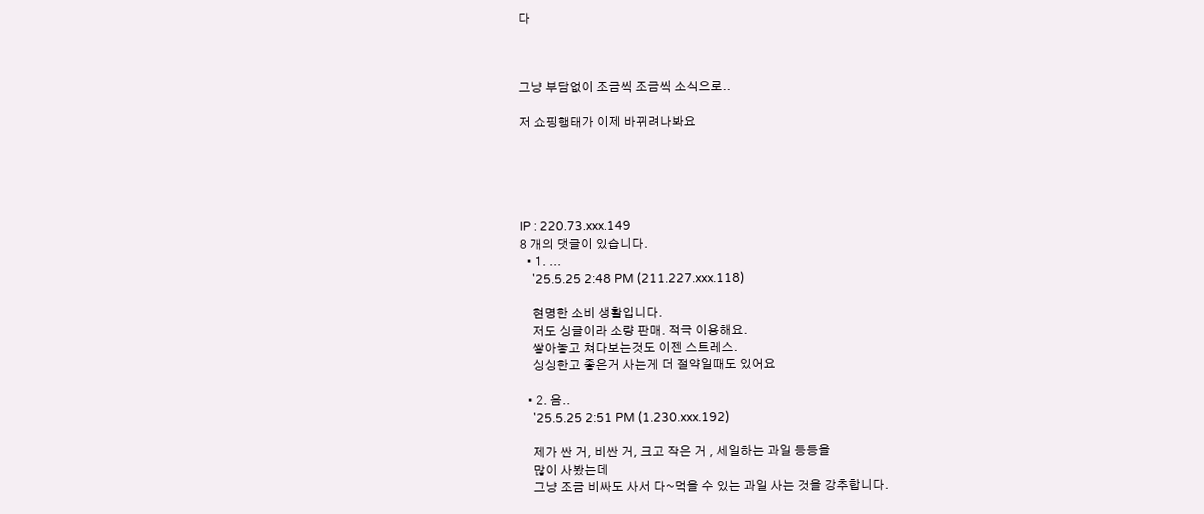다



그냥 부담없이 조금씩 조금씩 소식으로..

저 쇼핑행태가 이제 바뀌려나봐요





IP : 220.73.xxx.149
8 개의 댓글이 있습니다.
  • 1. ...
    '25.5.25 2:48 PM (211.227.xxx.118)

    현명한 소비 생활입니다.
    저도 싱글이라 소량 판매. 적극 이용해요.
    쌓아놓고 쳐다보는것도 이젠 스트레스.
    싱싱한고 좋은거 사는게 더 절약일때도 있어요

  • 2. 음..
    '25.5.25 2:51 PM (1.230.xxx.192)

    제가 싼 거, 비싼 거, 크고 작은 거 , 세일하는 과일 등등을
    많이 사봤는데
    그냥 조금 비싸도 사서 다~먹을 수 있는 과일 사는 것을 강추합니다.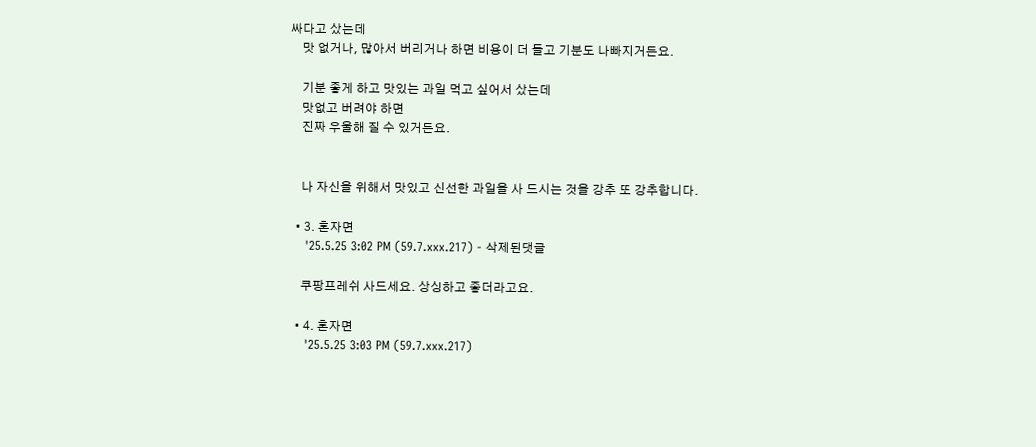싸다고 샀는데
    맛 없거나, 많아서 버리거나 하면 비용이 더 들고 기분도 나빠지거든요.

    기분 좋게 하고 맛있는 과일 먹고 싶어서 샀는데
    맛없고 버려야 하면
    진짜 우울해 질 수 있거든요.


    나 자신을 위해서 맛있고 신선한 과일을 사 드시는 것을 강추 또 강추합니다.

  • 3. 혼자면
    '25.5.25 3:02 PM (59.7.xxx.217) - 삭제된댓글

    쿠팡프레쉬 사드세요. 상싱하고 좋더라고요.

  • 4. 혼자면
    '25.5.25 3:03 PM (59.7.xxx.217)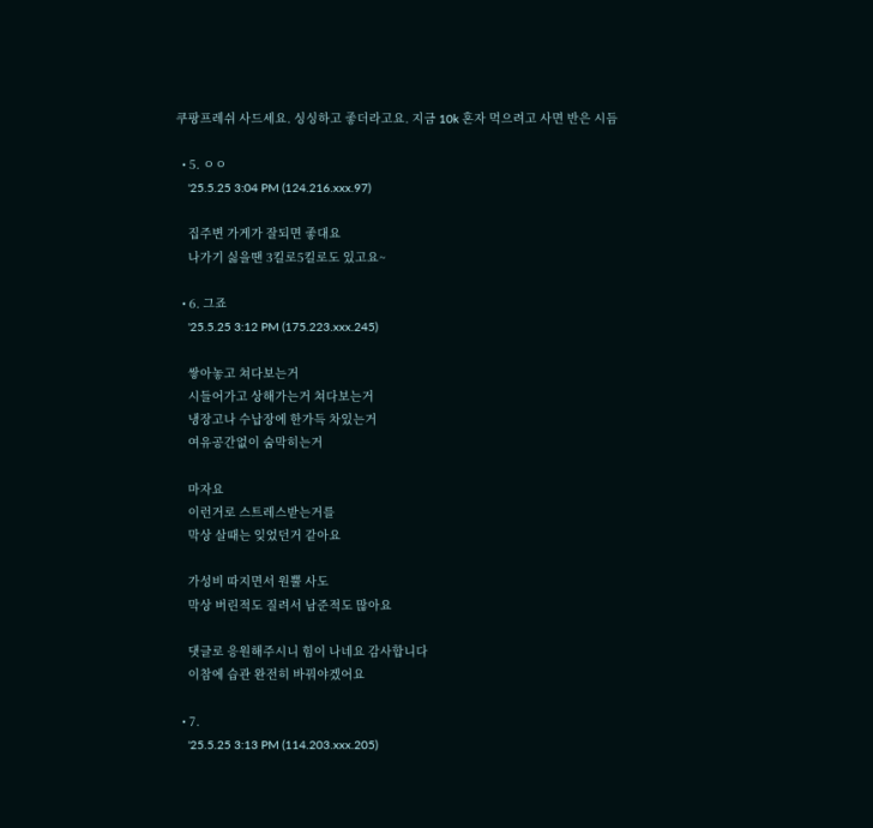쿠팡프레쉬 사드세요. 싱싱하고 좋더라고요. 지금 10k 혼자 먹으려고 사면 반은 시듬

  • 5. ㅇㅇ
    '25.5.25 3:04 PM (124.216.xxx.97)

    집주변 가게가 잘되면 좋대요
    나가기 싫을땐 3킬로5킬로도 있고요~

  • 6. 그죠
    '25.5.25 3:12 PM (175.223.xxx.245)

    쌓아놓고 쳐다보는거
    시들어가고 상해가는거 쳐다보는거
    냉장고나 수납장에 한가득 차있는거
    여유공간없이 숨막히는거

    마자요
    이런거로 스트레스받는거를
    막상 살때는 잊었던거 같아요

    가성비 따지면서 원뿔 사도
    막상 버린적도 질려서 남준적도 많아요

    댓글로 응원해주시니 힘이 나네요 감사합니다
    이참에 습관 완전히 바꿔야겠어요

  • 7.
    '25.5.25 3:13 PM (114.203.xxx.205)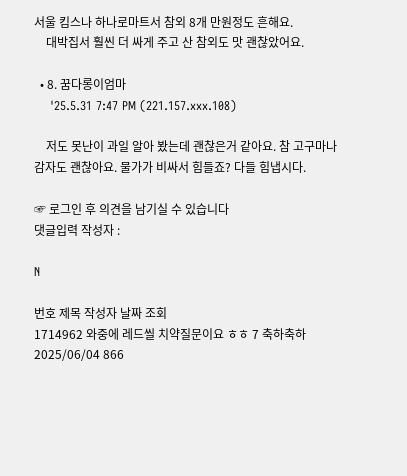서울 킴스나 하나로마트서 참외 8개 만원정도 흔해요.
    대박집서 훨씬 더 싸게 주고 산 참외도 맛 괜찮았어요.

  • 8. 꿈다롱이엄마
    '25.5.31 7:47 PM (221.157.xxx.108)

    저도 못난이 과일 알아 봤는데 괜찮은거 같아요. 참 고구마나 감자도 괜찮아요. 물가가 비싸서 힘들죠? 다들 힘냅시다.

☞ 로그인 후 의견을 남기실 수 있습니다
댓글입력 작성자 :

N

번호 제목 작성자 날짜 조회
1714962 와중에 레드씰 치약질문이요 ㅎㅎ 7 축하축하 2025/06/04 866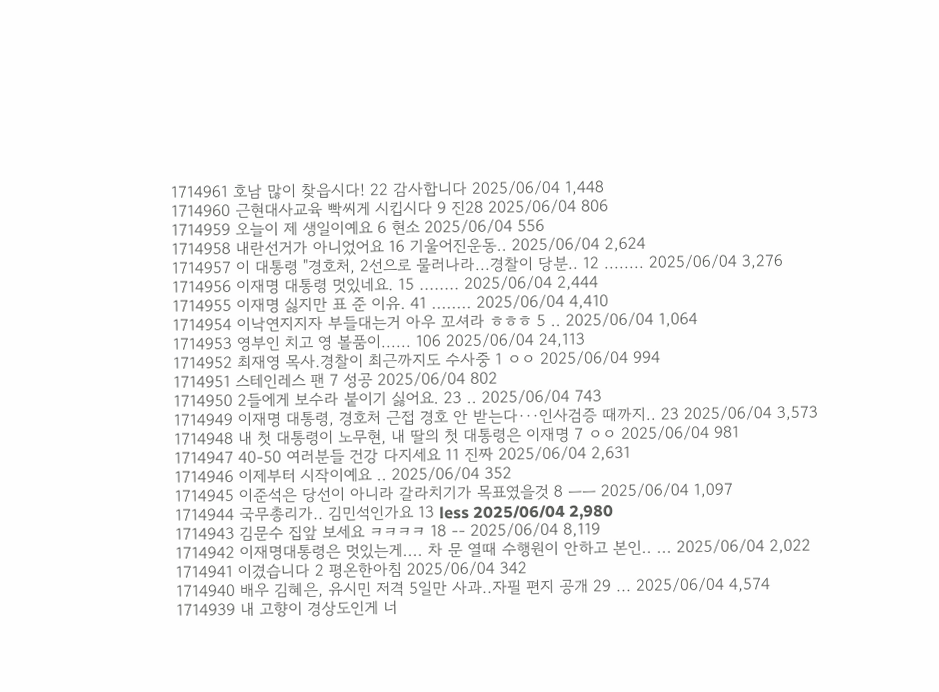1714961 호남 많이 찾읍시다! 22 감사합니다 2025/06/04 1,448
1714960 근현대사교육 빡씨게 시킵시다 9 진28 2025/06/04 806
1714959 오늘이 제 생일이예요 6 현소 2025/06/04 556
1714958 내란선거가 아니었어요 16 기울어진운동.. 2025/06/04 2,624
1714957 이 대통령 "경호처, 2선으로 물러나라...경찰이 당분.. 12 ........ 2025/06/04 3,276
1714956 이재명 대통령 멋있네요. 15 ........ 2025/06/04 2,444
1714955 이재명 싫지만 표 준 이유. 41 ........ 2025/06/04 4,410
1714954 이낙연지지자 부들대는거 아우 꼬셔라 ㅎㅎㅎ 5 .. 2025/06/04 1,064
1714953 영부인 치고 영 볼품이...... 106 2025/06/04 24,113
1714952 최재영 목사.경찰이 최근까지도 수사중 1 ㅇㅇ 2025/06/04 994
1714951 스테인레스 팬 7 성공 2025/06/04 802
1714950 2들에게 보수라 붙이기 싫어요. 23 .. 2025/06/04 743
1714949 이재명 대통령, 경호처 근접 경호 안 받는다···인사검증 때까지.. 23 2025/06/04 3,573
1714948 내 첫 대통령이 노무현, 내 딸의 첫 대통령은 이재명 7 ㅇㅇ 2025/06/04 981
1714947 40-50 여러분들 건강 다지세요 11 진짜 2025/06/04 2,631
1714946 이제부터 시작이예요 .. 2025/06/04 352
1714945 이준석은 당선이 아니라 갈라치기가 목표였을것 8 ㅡㅡ 2025/06/04 1,097
1714944 국무총리가.. 김민석인가요 13 less 2025/06/04 2,980
1714943 김문수 집앞 보세요 ㅋㅋㅋㅋ 18 -- 2025/06/04 8,119
1714942 이재명대통령은 멋있는게.... 차 문 열때 수행원이 안하고 본인.. ... 2025/06/04 2,022
1714941 이겼습니다 2 평온한아침 2025/06/04 342
1714940 배우 김혜은, 유시민 저격 5일만 사과..자필 편지 공개 29 ... 2025/06/04 4,574
1714939 내 고향이 경상도인게 너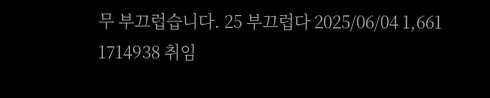무 부끄럽습니다. 25 부끄럽다 2025/06/04 1,661
1714938 취임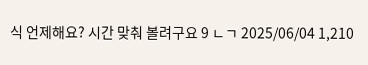식 언제해요? 시간 맞춰 볼려구요 9 ㄴㄱ 2025/06/04 1,210